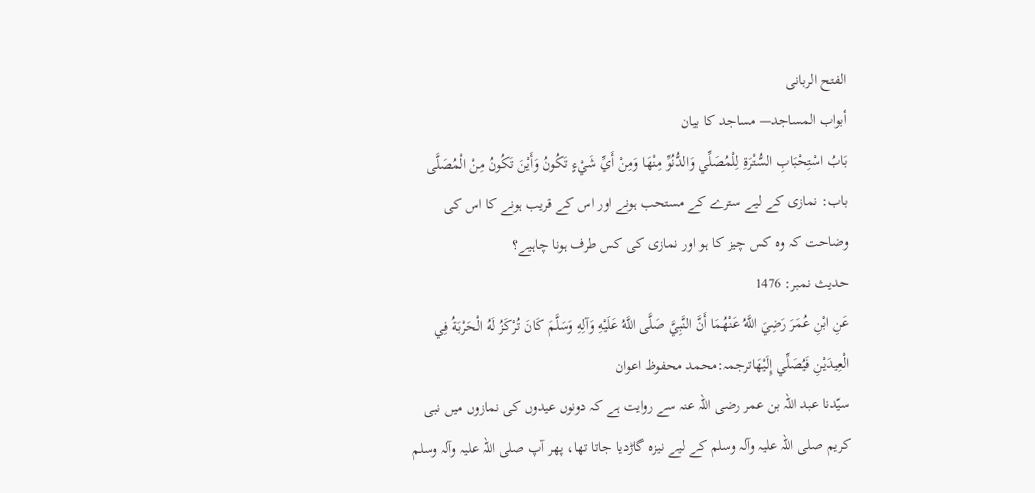الفتح الربانی
أبواب المساجد— مساجد کا بیان
بَابُ اسْتِحْبَابِ السُّتْرَةِ لِلْمُصَلِّي وَالدُّنُوِّ مِنْهَا وَمِنْ أَيِّ شَيْءٍ تَكُونُ وَأَيْنَ تَكُونُ مِنْ الْمُصَلَّى باب: نمازی کے لیے سترے کے مستحب ہونے اور اس کے قریب ہونے کا اس کی وضاحت کہ وہ کس چیز کا ہو اور نمازی کی کس طرف ہونا چاہیے؟
حدیث نمبر: 1476
عَنِ ابْنِ عُمَرَ رَضِيَ اللَّهُ عَنْهُمَا أَنَّ النَّبِيَّ صَلَّى اللَّهُ عَلَيْهِ وَآلِهِ وَسَلَّمَ كَانَ تُرْكَزُ لَهُ الْحَرْبَةُ فِي الْعِيدَيْنِ فَيُصَلِّي إِلَيْهَاترجمہ:محمد محفوظ اعوان
سیّدنا عبد اللہ بن عمر رضی اللہ عنہ سے روایت ہے کہ دونوں عیدوں کی نمازوں میں نبی کریم صلی اللہ علیہ وآلہ وسلم کے لیے نیزہ گاڑدیا جاتا تھا، پھر آپ صلی اللہ علیہ وآلہ وسلم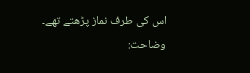اس کی طرف نماز پڑھتے تھے۔
وضاحت: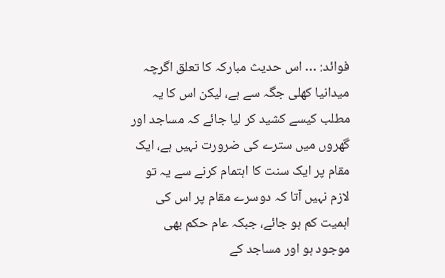فوائد: … اس حدیث مبارکہ کا تعلق اگرچہ میدانیا کھلی جگہ سے ہے، لیکن اس کا یہ مطلب کیسے کشید کر لیا جائے کہ مساجد اور گھروں میں سترے کی ضرورت نہیں ہے، ایک مقام پر ایک سنت کا اہتمام کرنے سے یہ تو لازم نہیں آتا کہ دوسرے مقام پر اس کی اہمیت کم ہو جائے، جبکہ عام حکم بھی موجود ہو اور مساجد کے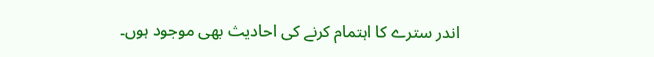اندر سترے کا اہتمام کرنے کی احادیث بھی موجود ہوں۔